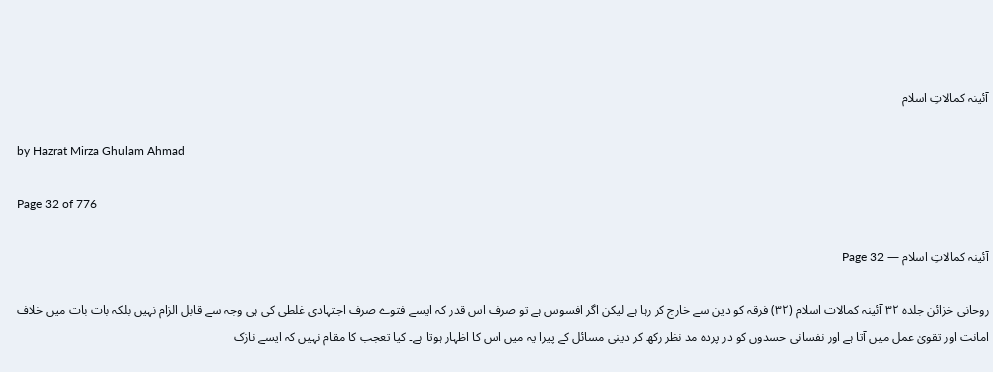آئینہ کمالاتِ اسلام

by Hazrat Mirza Ghulam Ahmad

Page 32 of 776

آئینہ کمالاتِ اسلام — Page 32

روحانی خزائن جلده ۳۲ آئینہ کمالات اسلام (۳۲) فرقہ کو دین سے خارج کر رہا ہے لیکن اگر افسوس ہے تو صرف اس قدر کہ ایسے فتوے صرف اجتہادی غلطی کی ہی وجہ سے قابل الزام نہیں بلکہ بات بات میں خلاف امانت اور تقویٰ عمل میں آتا ہے اور نفسانی حسدوں کو در پردہ مد نظر رکھ کر دینی مسائل کے پیرا یہ میں اس کا اظہار ہوتا ہے۔ کیا تعجب کا مقام نہیں کہ ایسے نازک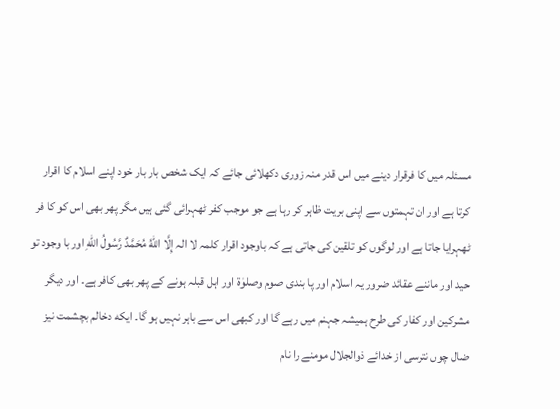مسئلہ میں کا فرقرار دینے میں اس قدر منہ زوری دکھلائی جائے کہ ایک شخص بار بار خود اپنے اسلام کا اقرار کرتا ہے اور ان تہمتوں سے اپنی بریت ظاہر کر رہا ہے جو موجب کفر ٹھہرائی گئی ہیں مگر پھر بھی اس کو کا فر ٹھہرایا جاتا ہے اور لوگوں کو تلقین کی جاتی ہے کہ باوجود اقرار کلمہ لا الہ إِلَّا اللهُ مُحَمَّدٌ رَّسُولُ اللهِ اور با وجود تو حید اور ماننے عقائد ضرور یہ اسلام اور پا بندی صوم وصلوٰۃ اور اہل قبلہ ہونے کے پھر بھی کافر ہے۔ اور دیگر مشرکین اور کفار کی طرح ہمیشہ جہنم میں رہے گا اور کبھی اس سے باہر نہیں ہو گا۔ ایکه دخالم بچشمت نیز ضال چوں نترسی از خدائے ذوالجلال مومنے را نام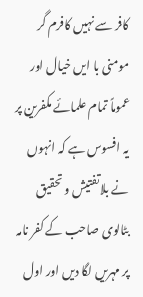کافر سے نہیں کافرم گر مومنی با ایں خیال اور عموماً تمام علمائے مکفرین پر یہ افسوس ہے کہ انہوں نے بلاتفتیش و تحقیق بٹالوی صاحب کے کفر نامہ پر مہریں لگا دیں اور اول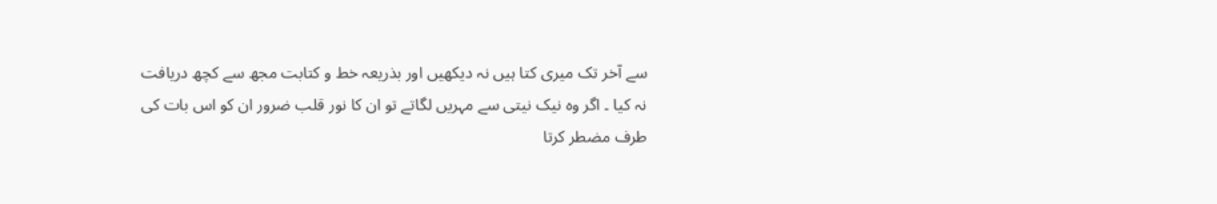سے آخر تک میری کتا ہیں نہ دیکھیں اور بذریعہ خط و کتابت مجھ سے کچھ دریافت نہ کیا ۔ اگر وہ نیک نیتی سے مہریں لگاتے تو ان کا نور قلب ضرور ان کو اس بات کی طرف مضطر کرتا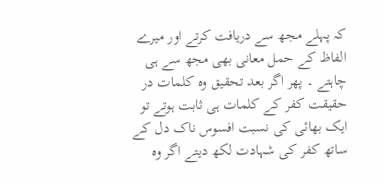کہ پہلے مجھ سے دریافت کرتے اور میرے الفاظ کے حمل معانی بھی مجھ سے ہی چاہتے ۔ پھر اگر بعد تحقیق وہ کلمات در حقیقت کفر کے کلمات ہی ثابت ہوتے تو ایک بھائی کی نسبت افسوس ناک دل کے ساتھ کفر کی شہادت لکھ دیتے اگر وہ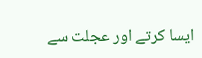ایسا کرتے اور عجلت سے